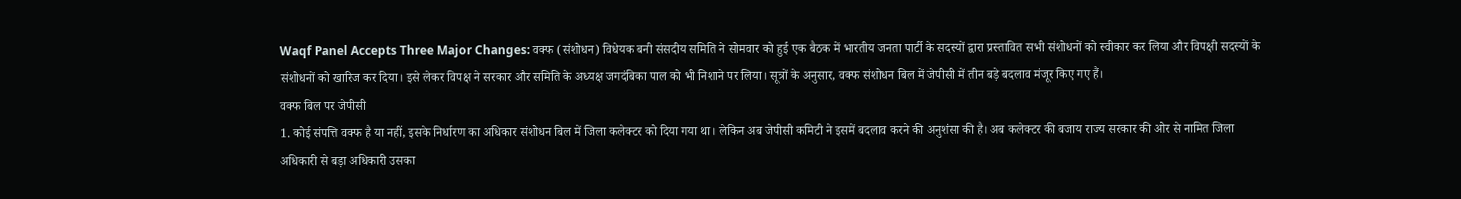Waqf Panel Accepts Three Major Changes: वक्फ (संशोधन) विधेयक बनी संसदीय समिति ने सोमवार को हुई एक बैठक में भारतीय जनता पार्टी के सदस्यों द्वारा प्रस्तावित सभी संशोधनों को स्वीकार कर लिया और विपक्षी सदस्यों के संशोधनों को खारिज कर दिया। इसे लेकर विपक्ष ने सरकार और समिति के अध्यक्ष जगदंबिका पाल को भी निशाने पर लिया। सूत्रों के अनुसार, वक्फ संशोधन बिल में जेपीसी में तीन बड़े बदलाव मंजूर किए गए हैं।
वक्फ बिल पर जेपीसी
1. कोई संपत्ति वक्फ है या नहीं, इसके निर्धारण का अधिकार संशोधन बिल में जिला कलेक्टर को दिया गया था। लेकिन अब जेपीसी कमिटी ने इसमें बदलाव करने की अनुशंसा की है। अब कलेक्टर की बजाय राज्य सरकार की ओर से नामित जिला अधिकारी से बड़ा अधिकारी उसका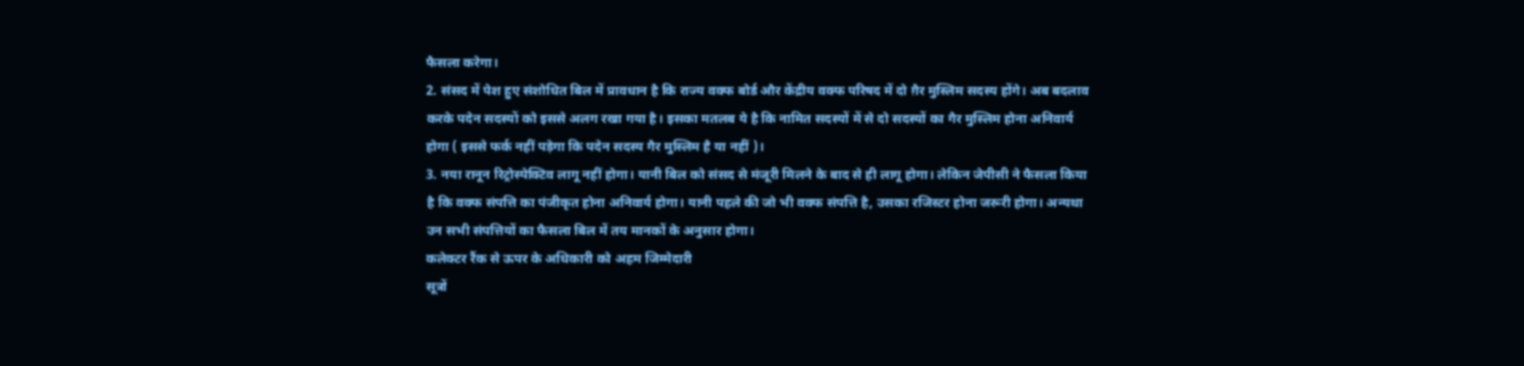फैसला करेगा।
2. संसद में पेश हुए संशोधित बिल में प्रावधान है कि राज्य वक्फ बोर्ड और केंद्रीय वक्फ परिषद में दो ग़ैर मुस्लिम सदस्य होंगे। अब बदलाव करके पदेन सदस्यों को इससे अलग रखा गया है। इसका मतलब ये है कि नामित सदस्यों में से दो सदस्यों का गैर मुस्लिम होना अनिवार्य होगा ( इससे फर्क नहीं पड़ेगा कि पदेन सदस्य गैर मुस्लिम है या नहीं )।
3. नया रानून रिट्रोस्पेक्टिव लागू नहीं होगा। यानी बिल को संसद से मंजूरी मिलने के बाद से ही लागू होगा। लेकिन जेपीसी ने फैसला किया है कि वक्फ संपत्ति का पंजीकृत होना अनिवार्य होगा। यानी पहले की जो भी वक्फ संपत्ति है, उसका रजिस्टर होना जरूरी होगा। अन्यथा उन सभी संपत्तियों का फैसला बिल में तय मानकों के अनुसार होगा।
कलेक्टर रैंक से ऊपर के अधिकारी को अहम जिम्मेदारी
सूत्रों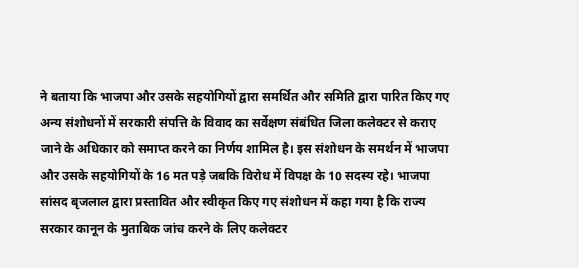ने बताया कि भाजपा और उसके सहयोगियों द्वारा समर्थित और समिति द्वारा पारित किए गए अन्य संशोधनों में सरकारी संपत्ति के विवाद का सर्वेक्षण संबंधित जिला कलेक्टर से कराए जाने के अधिकार को समाप्त करने का निर्णय शामिल है। इस संशोधन के समर्थन में भाजपा और उसके सहयोगियों के 16 मत पड़े जबकि विरोध में विपक्ष के 10 सदस्य रहे। भाजपा सांसद बृजलाल द्वारा प्रस्तावित और स्वीकृत किए गए संशोधन में कहा गया है कि राज्य सरकार कानून के मुताबिक जांच करने के लिए कलेक्टर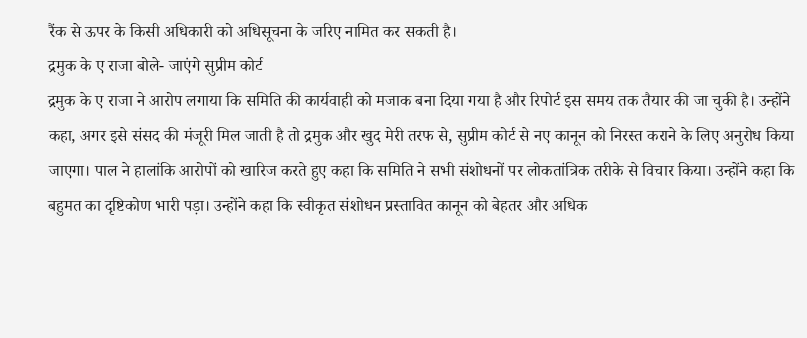रैंक से ऊपर के किसी अधिकारी को अधिसूचना के जरिए नामित कर सकती है।
द्रमुक के ए राजा बोले- जाएंगे सुप्रीम कोर्ट
द्रमुक के ए राजा ने आरोप लगाया कि समिति की कार्यवाही को मजाक बना दिया गया है और रिपोर्ट इस समय तक तैयार की जा चुकी है। उन्होंने कहा, अगर इसे संसद की मंजूरी मिल जाती है तो द्रमुक और खुद मेरी तरफ से, सुप्रीम कोर्ट से नए कानून को निरस्त कराने के लिए अनुरोध किया जाएगा। पाल ने हालांकि आरोपों को खारिज करते हुए कहा कि समिति ने सभी संशोधनों पर लोकतांत्रिक तरीके से विचार किया। उन्होंने कहा कि बहुमत का दृष्टिकोण भारी पड़ा। उन्होंने कहा कि स्वीकृत संशोधन प्रस्तावित कानून को बेहतर और अधिक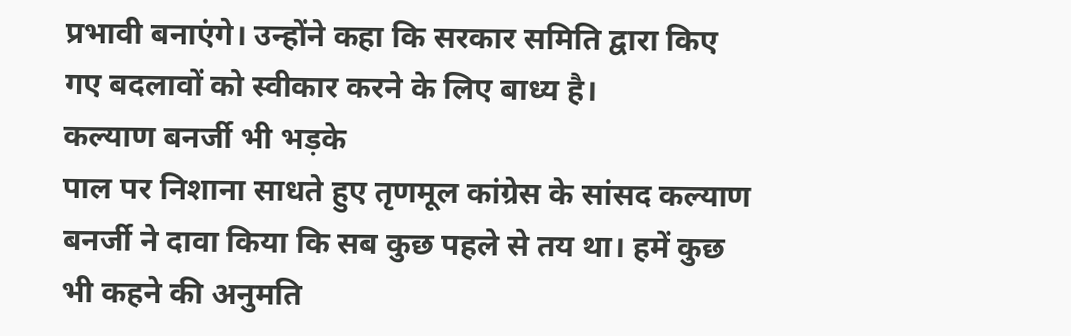प्रभावी बनाएंगे। उन्होंने कहा कि सरकार समिति द्वारा किए गए बदलावों को स्वीकार करने के लिए बाध्य है।
कल्याण बनर्जी भी भड़के
पाल पर निशाना साधते हुए तृणमूल कांग्रेस के सांसद कल्याण बनर्जी ने दावा किया कि सब कुछ पहले से तय था। हमें कुछ भी कहने की अनुमति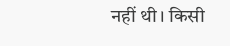नहीं थी। किसी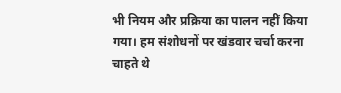भी नियम और प्रक्रिया का पालन नहीं किया गया। हम संशोधनों पर खंडवार चर्चा करना चाहते थे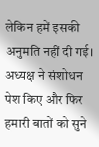लेकिन हमें इसकी अनुमति नहीं दी गई। अध्यक्ष ने संशोधन पेश किए और फिर हमारी बातों को सुने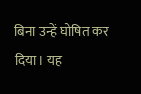बिना उन्हें घोषित कर दिया। यह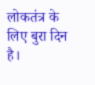लोकतंत्र के लिए बुरा दिन है।